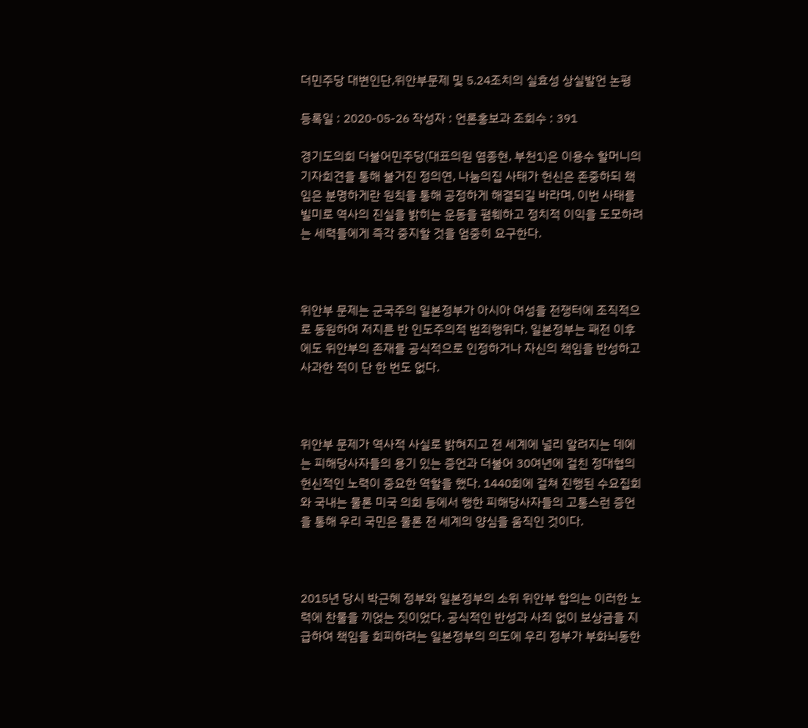더민주당 대변인단,위안부문제 및 5.24조치의 실효성 상실발언 논평

등록일 : 2020-05-26 작성자 : 언론홍보과 조회수 : 391

경기도의회 더불어민주당(대표의원 염종현, 부천1)은 이용수 할머니의 기자회견을 통해 불거진 정의연, 나눔의집 사태가 헌신은 존중하되 책임은 분명하게란 원칙을 통해 공정하게 해결되길 바라며, 이번 사태를 빌미로 역사의 진실을 밝히는 운동을 폄훼하고 정치적 이익을 도모하려는 세력들에게 즉각 중지할 것을 엄중히 요구한다.



위안부 문제는 군국주의 일본정부가 아시아 여성을 전쟁터에 조직적으로 동원하여 저지른 반 인도주의적 범죄행위다. 일본정부는 패전 이후에도 위안부의 존재를 공식적으로 인정하거나 자신의 책임을 반성하고 사과한 적이 단 한 번도 없다.



위안부 문제가 역사적 사실로 밝혀지고 전 세계에 널리 알려지는 데에는 피해당사자들의 용기 있는 증언과 더불어 30여년에 걸친 정대협의 헌신적인 노력이 중요한 역할을 했다. 1440회에 걸쳐 진행된 수요집회와 국내는 물론 미국 의회 등에서 행한 피해당사자들의 고통스런 증언을 통해 우리 국민은 물론 전 세계의 양심을 움직인 것이다.



2015년 당시 박근혜 정부와 일본정부의 소위 위안부 합의는 이러한 노력에 찬물을 끼얹는 짓이었다. 공식적인 반성과 사죄 없이 보상금을 지급하여 책임을 회피하려는 일본정부의 의도에 우리 정부가 부화뇌동한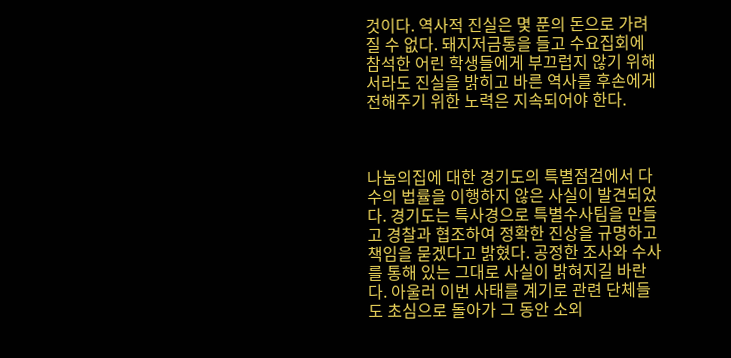것이다. 역사적 진실은 몇 푼의 돈으로 가려질 수 없다. 돼지저금통을 들고 수요집회에 참석한 어린 학생들에게 부끄럽지 않기 위해서라도 진실을 밝히고 바른 역사를 후손에게 전해주기 위한 노력은 지속되어야 한다.



나눔의집에 대한 경기도의 특별점검에서 다수의 법률을 이행하지 않은 사실이 발견되었다. 경기도는 특사경으로 특별수사팀을 만들고 경찰과 협조하여 정확한 진상을 규명하고 책임을 묻겠다고 밝혔다. 공정한 조사와 수사를 통해 있는 그대로 사실이 밝혀지길 바란다. 아울러 이번 사태를 계기로 관련 단체들도 초심으로 돌아가 그 동안 소외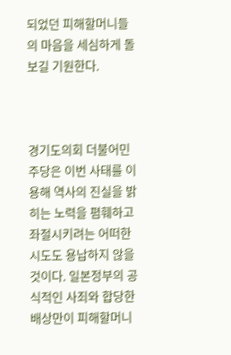되었던 피해할머니들의 마음을 세심하게 돌보길 기원한다.



경기도의회 더불어민주당은 이번 사태를 이용해 역사의 진실을 밝히는 노력을 폄훼하고 좌절시키려는 어떠한 시도도 용납하지 않을 것이다. 일본정부의 공식적인 사죄와 합당한 배상만이 피해할머니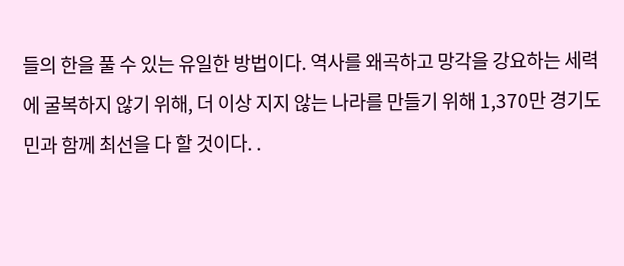들의 한을 풀 수 있는 유일한 방법이다. 역사를 왜곡하고 망각을 강요하는 세력에 굴복하지 않기 위해, 더 이상 지지 않는 나라를 만들기 위해 1,370만 경기도민과 함께 최선을 다 할 것이다. .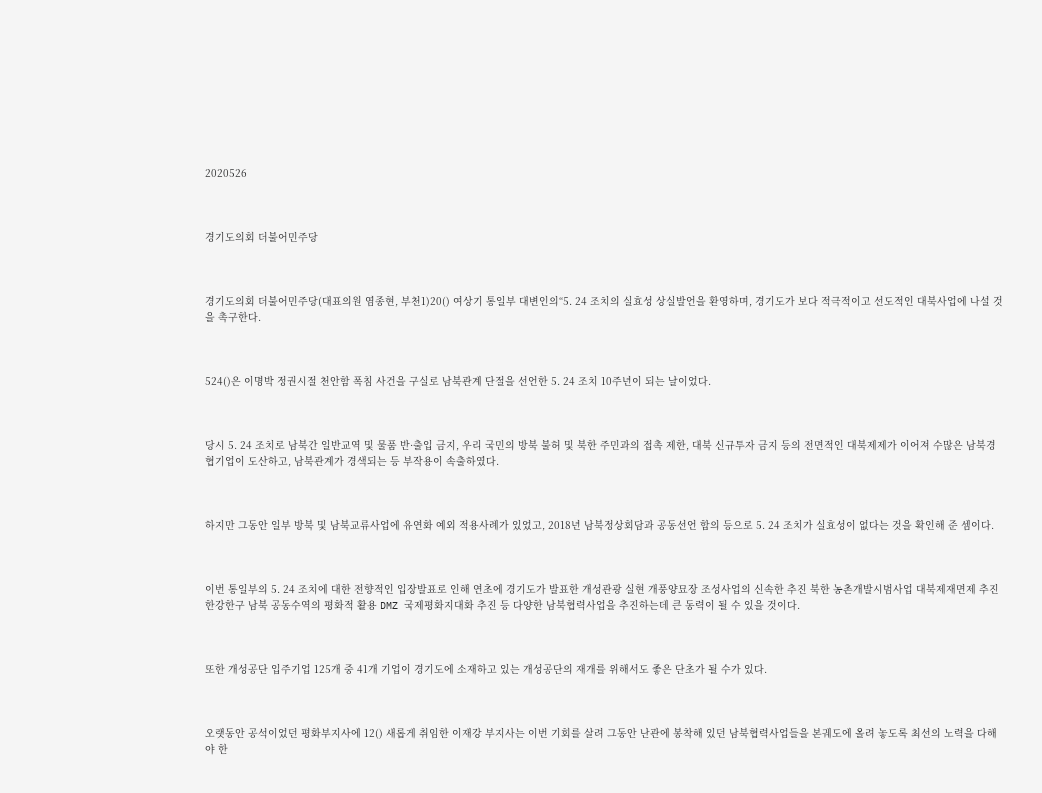2020526



경기도의회 더불어민주당



경기도의회 더불어민주당(대표의원 염종현, 부천1)20() 여상기 통일부 대변인의“5. 24 조치의 실효성 상실발언을 환영하며, 경기도가 보다 적극적이고 선도적인 대북사업에 나설 것을 촉구한다.



524()은 이명박 정권시절 천안함 폭침 사건을 구실로 남북관계 단절을 선언한 5. 24 조치 10주년이 되는 날이었다.



당시 5. 24 조치로 남북간 일반교역 및 물품 반·출입 금지, 우리 국민의 방북 불허 및 북한 주민과의 접촉 제한, 대북 신규투자 금지 등의 전면적인 대북제제가 이어져 수많은 남북경협기업이 도산하고, 남북관계가 경색되는 등 부작용이 속출하였다.



하지만 그동안 일부 방북 및 남북교류사업에 유연화 예외 적용사례가 있었고, 2018년 남북정상회담과 공동선언 합의 등으로 5. 24 조치가 실효성이 없다는 것을 확인해 준 셈이다.



이번 통일부의 5. 24 조치에 대한 전향적인 입장발표로 인해 연초에 경기도가 발표한 개성관광 실현 개풍양묘장 조성사업의 신속한 추진 북한 농촌개발시범사업 대북제재면제 추진 한강한구 남북 공동수역의 평화적 활용 DMZ 국제평화지대화 추진 등 다양한 남북협력사업을 추진하는데 큰 동력이 될 수 있을 것이다.



또한 개성공단 입주기업 125개 중 41개 기업이 경기도에 소재하고 있는 개성공단의 재개를 위해서도 좋은 단초가 될 수가 있다.



오랫동안 공석이었던 평화부지사에 12() 새롭게 취임한 이재강 부지사는 이번 기회를 살려 그동안 난관에 봉착해 있던 남북협력사업들을 본궤도에 올려 놓도록 최선의 노력을 다해야 한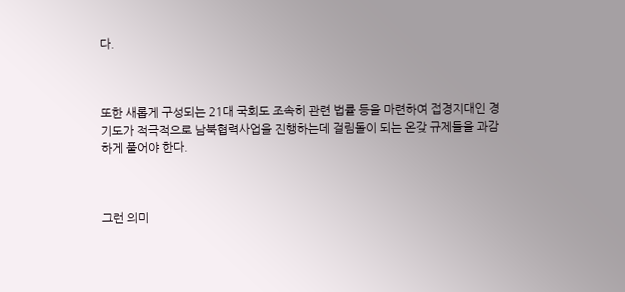다.



또한 새롭게 구성되는 21대 국회도 조속히 관련 법률 등을 마련하여 접경지대인 경기도가 적극적으로 남북협력사업을 진행하는데 걸림돌이 되는 온갖 규제들을 과감하게 풀어야 한다.



그런 의미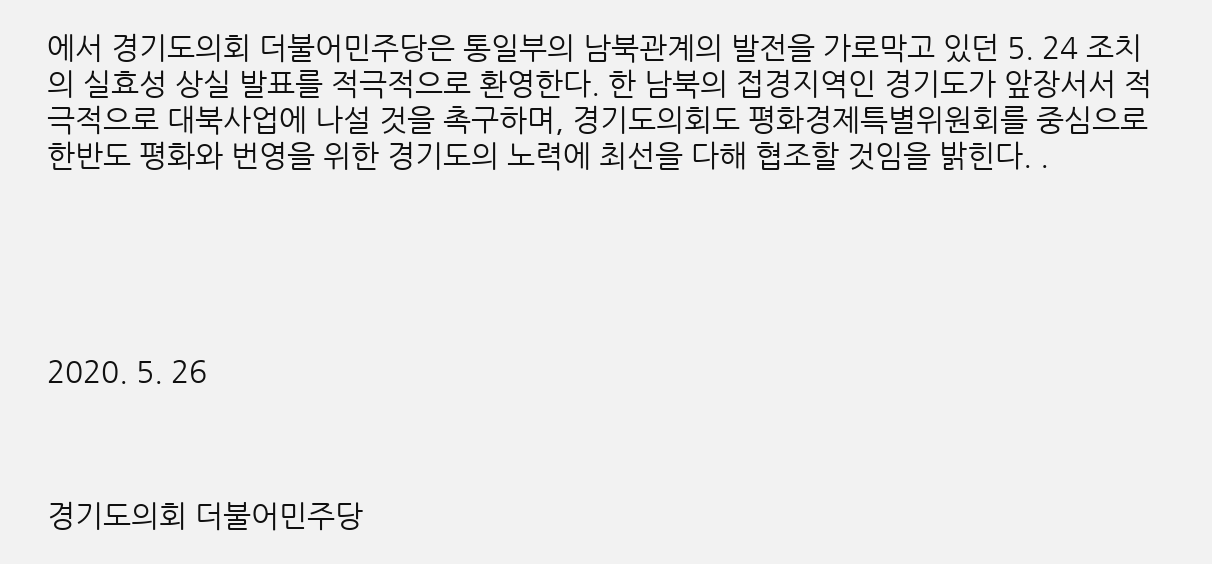에서 경기도의회 더불어민주당은 통일부의 남북관계의 발전을 가로막고 있던 5. 24 조치의 실효성 상실 발표를 적극적으로 환영한다. 한 남북의 접경지역인 경기도가 앞장서서 적극적으로 대북사업에 나설 것을 촉구하며, 경기도의회도 평화경제특별위원회를 중심으로 한반도 평화와 번영을 위한 경기도의 노력에 최선을 다해 협조할 것임을 밝힌다. .





2020. 5. 26



경기도의회 더불어민주당